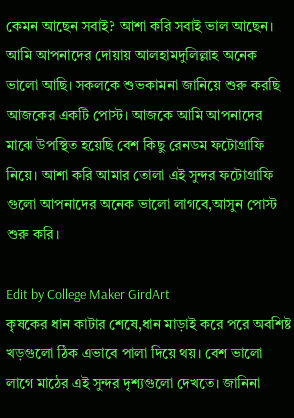কেমন আছেন সবাই? আশা করি সবাই ভাল আছেন। আমি আপনাদের দোয়ায় আলহামদুলিল্লাহ অনেক ভালো আছি। সকলকে শুভকামনা জানিয়ে শুরু করছি আজকের একটি পোস্ট। আজকে আমি আপনাদের মাঝে উপস্থিত হয়েছি বেশ কিছু রেনডম ফটোগ্রাফি নিয়ে। আশা করি আমার তোলা এই সুন্দর ফটোগ্রাফি গুলো আপনাদের অনেক ভালো লাগবে,আসুন পোস্ট শুরু করি।

Edit by College Maker GirdArt
কৃষকের ধান কাটার শেষে,ধান মাড়াই করে পরে অবশিষ্ট খড়গুলো ঠিক এভাবে পালা দিয়ে থয়। বেশ ভালো লাগে মাঠের এই সুন্দর দৃশ্যগুলো দেখতে। জানিনা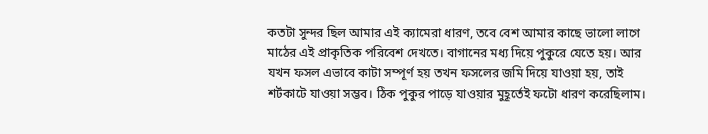কতটা সুন্দর ছিল আমার এই ক্যামেরা ধারণ, তবে বেশ আমার কাছে ভালো লাগে মাঠের এই প্রাকৃতিক পরিবেশ দেখতে। বাগানের মধ্য দিয়ে পুকুরে যেতে হয়। আর যখন ফসল এভাবে কাটা সম্পূর্ণ হয় তখন ফসলের জমি দিয়ে যাওয়া হয়, তাই শর্টকাটে যাওয়া সম্ভব। ঠিক পুকুর পাড়ে যাওয়ার মুহূর্তেই ফটো ধারণ করেছিলাম।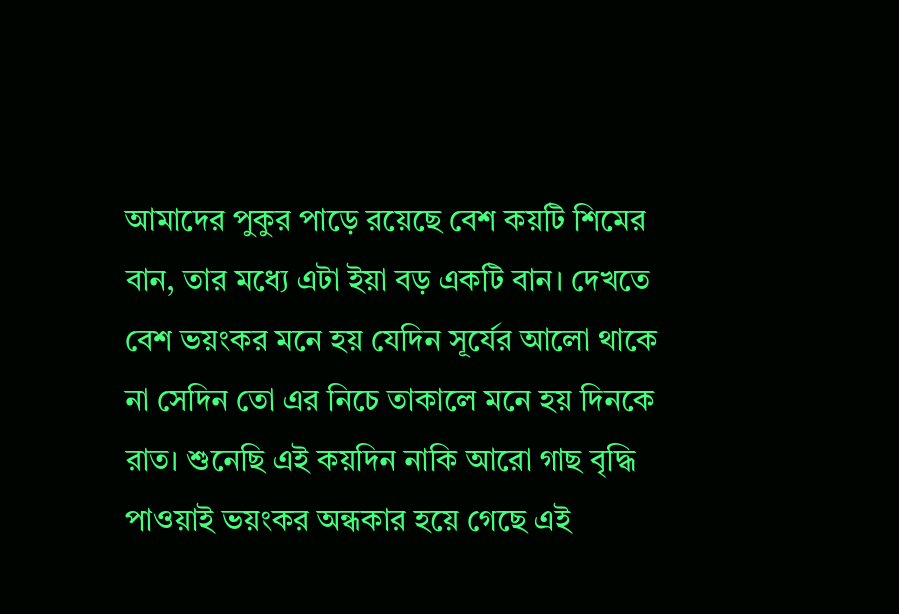আমাদের পুকুর পাড়ে রয়েছে বেশ কয়টি শিমের বান, তার মধ্যে এটা ইয়া বড় একটি বান। দেখতে বেশ ভয়ংকর মনে হয় যেদিন সূর্যের আলো থাকে না সেদিন তো এর নিচে তাকালে মনে হয় দিনকে রাত। শুনেছি এই কয়দিন নাকি আরো গাছ বৃদ্ধি পাওয়াই ভয়ংকর অন্ধকার হয়ে গেছে এই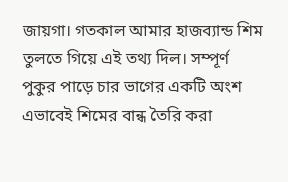জায়গা। গতকাল আমার হাজব্যান্ড শিম তুলতে গিয়ে এই তথ্য দিল। সম্পূর্ণ পুকুর পাড়ে চার ভাগের একটি অংশ এভাবেই শিমের বান্ধ তৈরি করা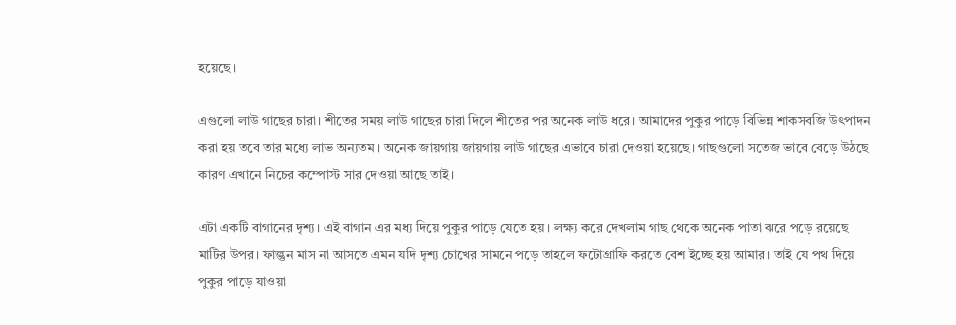হয়েছে।

এগুলো লাউ গাছের চারা। শীতের সময় লাউ গাছের চারা দিলে শীতের পর অনেক লাউ ধরে। আমাদের পুকুর পাড়ে বিভিন্ন শাকসবজি উৎপাদন করা হয় তবে তার মধ্যে লাভ অন্যতম। অনেক জায়গায় জায়গায় লাউ গাছের এভাবে চারা দেওয়া হয়েছে। গাছগুলো সতেজ ভাবে বেড়ে উঠছে কারণ এখানে নিচের কম্পোস্ট সার দেওয়া আছে তাই।

এটা একটি বাগানের দৃশ্য। এই বাগান এর মধ্য দিয়ে পুকুর পাড়ে যেতে হয়। লক্ষ্য করে দেখলাম গাছ থেকে অনেক পাতা ঝরে পড়ে রয়েছে মাটির উপর। ফাল্গুন মাস না আসতে এমন যদি দৃশ্য চোখের সামনে পড়ে তাহলে ফটোগ্রাফি করতে বেশ ইচ্ছে হয় আমার। তাই যে পথ দিয়ে পুকুর পাড়ে যাওয়া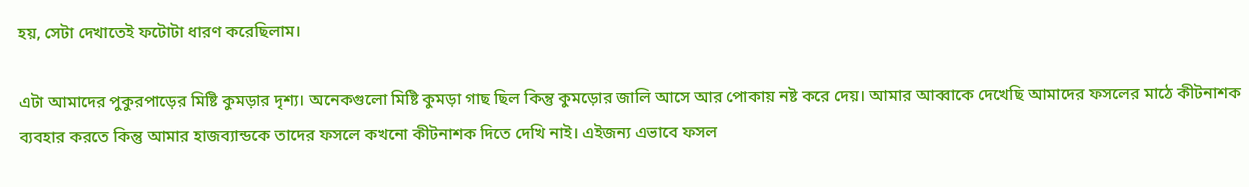হয়, সেটা দেখাতেই ফটোটা ধারণ করেছিলাম।

এটা আমাদের পুকুরপাড়ের মিষ্টি কুমড়ার দৃশ্য। অনেকগুলো মিষ্টি কুমড়া গাছ ছিল কিন্তু কুমড়োর জালি আসে আর পোকায় নষ্ট করে দেয়। আমার আব্বাকে দেখেছি আমাদের ফসলের মাঠে কীটনাশক ব্যবহার করতে কিন্তু আমার হাজব্যান্ডকে তাদের ফসলে কখনো কীটনাশক দিতে দেখি নাই। এইজন্য এভাবে ফসল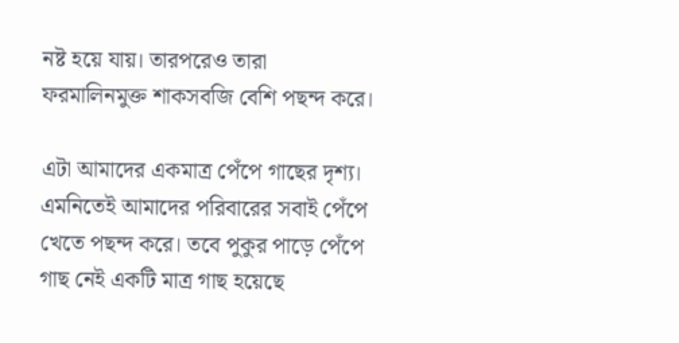নষ্ট হয়ে যায়। তারপরেও তারা ফরমালিনমুক্ত শাকসবজি বেশি পছন্দ করে।

এটা আমাদের একমাত্র পেঁপে গাছের দৃশ্য। এমনিতেই আমাদের পরিবারের সবাই পেঁপে খেতে পছন্দ করে। তবে পুকুর পাড়ে পেঁপে গাছ নেই একটি মাত্র গাছ হয়েছে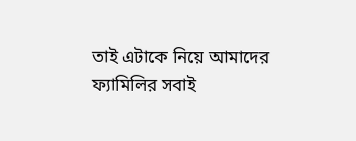তাই এটাকে নিয়ে আমাদের ফ্যামিলির সবাই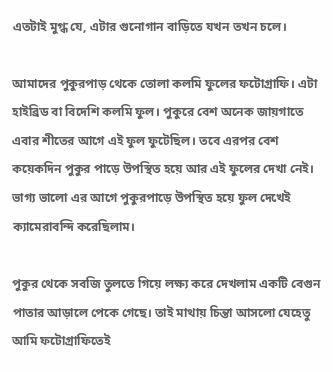এতটাই মুগ্ধ যে, এটার গুনোগান বাড়িতে যখন তখন চলে।

আমাদের পুকুরপাড় থেকে তোলা কলমি ফুলের ফটোগ্রাফি। এটা হাইব্রিড বা বিদেশি কলমি ফুল। পুকুরে বেশ অনেক জায়গাতে এবার শীতের আগে এই ফুল ফুটেছিল। তবে এরপর বেশ কয়েকদিন পুকুর পাড়ে উপস্থিত হয়ে আর এই ফুলের দেখা নেই। ভাগ্য ভালো এর আগে পুকুরপাড়ে উপস্থিত হয়ে ফুল দেখেই ক্যামেরাবন্দি করেছিলাম।

পুকুর থেকে সবজি তুলতে গিয়ে লক্ষ্য করে দেখলাম একটি বেগুন পাতার আড়ালে পেকে গেছে। তাই মাথায় চিন্তা আসলো যেহেতু আমি ফটোগ্রাফিতেই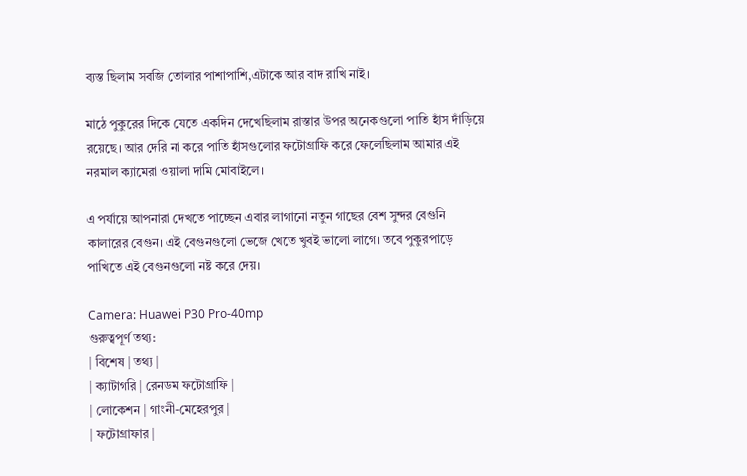ব্যস্ত ছিলাম সবজি তোলার পাশাপাশি,এটাকে আর বাদ রাখি নাই।

মাঠে পুকুরের দিকে যেতে একদিন দেখেছিলাম রাস্তার উপর অনেকগুলো পাতি হাঁস দাঁড়িয়ে রয়েছে। আর দেরি না করে পাতি হাঁসগুলোর ফটোগ্রাফি করে ফেলেছিলাম আমার এই নরমাল ক্যামেরা ওয়ালা দামি মোবাইলে।

এ পর্যায়ে আপনারা দেখতে পাচ্ছেন এবার লাগানো নতুন গাছের বেশ সুন্দর বেগুনি কালারের বেগুন। এই বেগুনগুলো ভেজে খেতে খুবই ভালো লাগে। তবে পুকুরপাড়ে পাখিতে এই বেগুনগুলো নষ্ট করে দেয়।

Camera: Huawei P30 Pro-40mp
গুরুত্বপূর্ণ তথ্য:
| বিশেষ | তথ্য |
| ক্যাটাগরি | রেনডম ফটোগ্রাফি |
| লোকেশন | গাংনী-মেহেরপুর |
| ফটোগ্রাফার |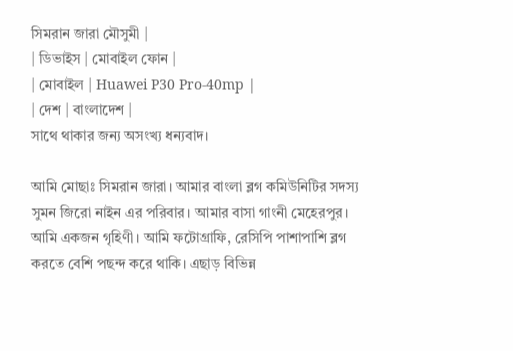সিমরান জারা মৌসুমী |
| ডিভাইস | মোবাইল ফোন |
| মোবাইল | Huawei P30 Pro-40mp |
| দেশ | বাংলাদেশ |
সাথে থাকার জন্য অসংখ্য ধন্যবাদ।

আমি মোছাঃ সিমরান জারা। আমার বাংলা ব্লগ কমিউনিটির সদস্য সুমন জিরো নাইন এর পরিবার। আমার বাসা গাংনী মেহেরপুর। আমি একজন গৃহিণী। আমি ফটোগ্রাফি, রেসিপি পাশাপাশি ব্লগ করতে বেশি পছন্দ করে থাকি। এছাড় বিভিন্ন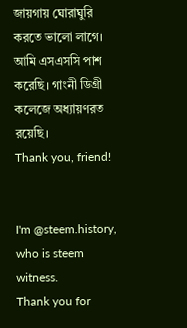জায়গায় ঘোরাঘুরি করতে ভালো লাগে। আমি এসএসসি পাশ করেছি। গাংনী ডিগ্রী কলেজে অধ্যায়ণরত রয়েছি।
Thank you, friend!


I'm @steem.history, who is steem witness.
Thank you for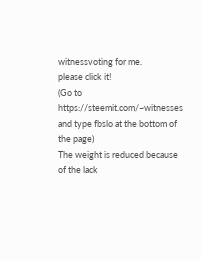witnessvoting for me.
please click it!
(Go to https://steemit.com/~witnesses and type fbslo at the bottom of the page)
The weight is reduced because of the lack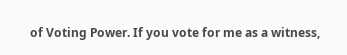of Voting Power. If you vote for me as a witness,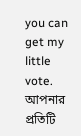you can get my little vote.
আপনার প্রতিটি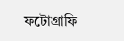ফটোগ্রাফি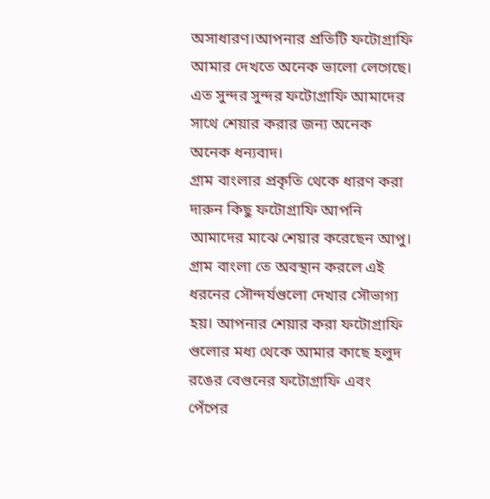অসাধারণ।আপনার প্রতিটি ফটোগ্রাফি আমার দেখতে অনেক ভালো লেগেছে। এত সুন্দর সুন্দর ফটোগ্রাফি আমাদের সাথে শেয়ার করার জন্য অনেক অনেক ধন্যবাদ।
গ্রাম বাংলার প্রকৃতি থেকে ধারণ করা দারুন কিছু ফটোগ্রাফি আপনি আমাদের মাঝে শেয়ার করেছেন আপু। গ্রাম বাংলা তে অবস্থান করলে এই ধরনের সৌন্দর্যগুলো দেখার সৌভাগ্য হয়। আপনার শেয়ার করা ফটোগ্রাফি গুলোর মধ্য থেকে আমার কাছে হলুদ রঙের বেগুনের ফটোগ্রাফি এবং পেঁপের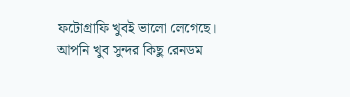ফটোগ্রাফি খুবই ভালো লেগেছে।
আপনি খুব সুন্দর কিছু রেনডম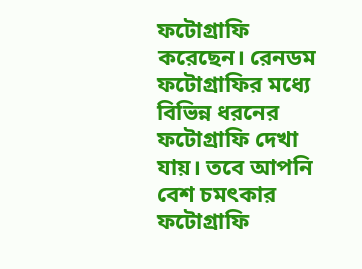ফটোগ্রাফি করেছেন। রেনডম ফটোগ্রাফির মধ্যে বিভিন্ন ধরনের ফটোগ্রাফি দেখা যায়। তবে আপনি বেশ চমৎকার ফটোগ্রাফি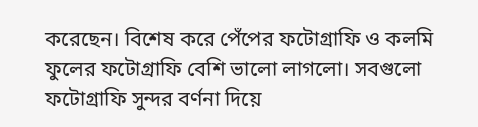করেছেন। বিশেষ করে পেঁপের ফটোগ্রাফি ও কলমি ফুলের ফটোগ্রাফি বেশি ভালো লাগলো। সবগুলো ফটোগ্রাফি সুন্দর বর্ণনা দিয়ে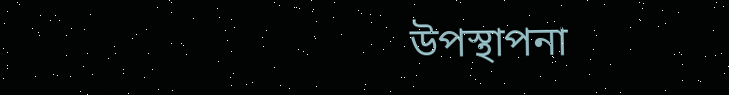উপস্থাপনা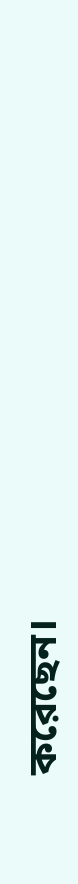করেছেন।